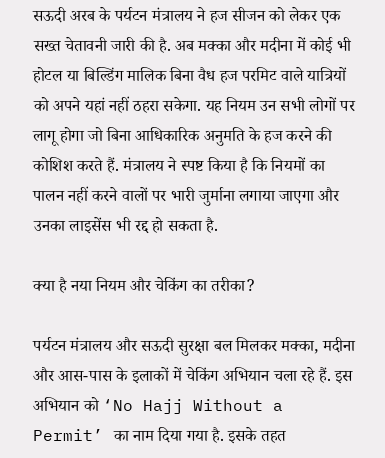सऊदी अरब के पर्यटन मंत्रालय ने हज सीजन को लेकर एक सख्त चेतावनी जारी की है. अब मक्का और मदीना में कोई भी होटल या बिल्डिंग मालिक बिना वैध हज परमिट वाले यात्रियों को अपने यहां नहीं ठहरा सकेगा. यह नियम उन सभी लोगों पर लागू होगा जो बिना आधिकारिक अनुमति के हज करने की कोशिश करते हैं. मंत्रालय ने स्पष्ट किया है कि नियमों का पालन नहीं करने वालों पर भारी जुर्माना लगाया जाएगा और उनका लाइसेंस भी रद्द हो सकता है.

क्या है नया नियम और चेकिंग का तरीका?

पर्यटन मंत्रालय और सऊदी सुरक्षा बल मिलकर मक्का, मदीना और आस-पास के इलाकों में चेकिंग अभियान चला रहे हैं. इस अभियान को ‘No Hajj Without a Permit’ का नाम दिया गया है. इसके तहत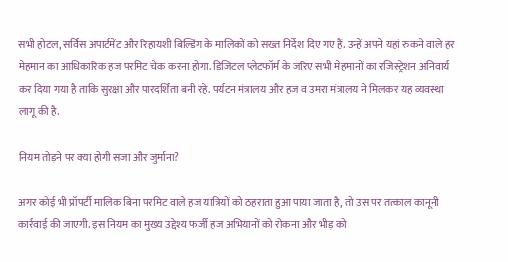सभी होटल, सर्विस अपार्टमेंट और रिहायशी बिल्डिंग के मालिकों को सख्त निर्देश दिए गए हैं. उन्हें अपने यहां रुकने वाले हर मेहमान का आधिकारिक हज परमिट चेक करना होगा. डिजिटल प्लेटफॉर्म के जरिए सभी मेहमानों का रजिस्ट्रेशन अनिवार्य कर दिया गया है ताकि सुरक्षा और पारदर्शिता बनी रहे. पर्यटन मंत्रालय और हज व उमरा मंत्रालय ने मिलकर यह व्यवस्था लागू की है.

नियम तोड़ने पर क्या होगी सजा और जुर्माना?

अगर कोई भी प्रॉपर्टी मालिक बिना परमिट वाले हज यात्रियों को ठहराता हुआ पाया जाता है, तो उस पर तत्काल कानूनी कार्रवाई की जाएगी. इस नियम का मुख्य उद्देश्य फर्जी हज अभियानों को रोकना और भीड़ को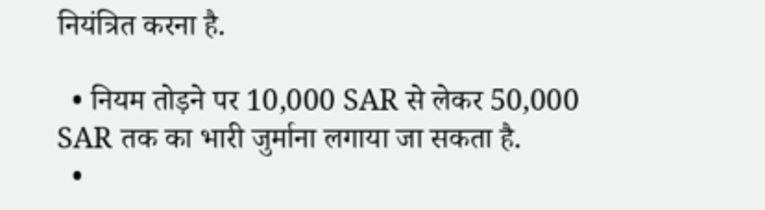नियंत्रित करना है.

  • नियम तोड़ने पर 10,000 SAR से लेकर 50,000 SAR तक का भारी जुर्माना लगाया जा सकता है.
  •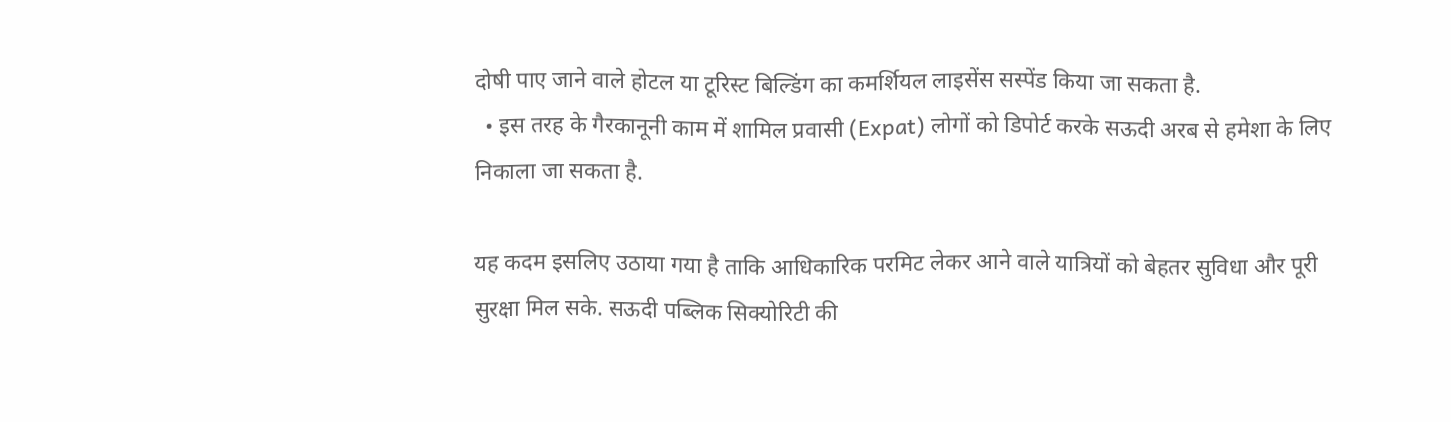दोषी पाए जाने वाले होटल या टूरिस्ट बिल्डिंग का कमर्शियल लाइसेंस सस्पेंड किया जा सकता है.
  • इस तरह के गैरकानूनी काम में शामिल प्रवासी (Expat) लोगों को डिपोर्ट करके सऊदी अरब से हमेशा के लिए निकाला जा सकता है.

यह कदम इसलिए उठाया गया है ताकि आधिकारिक परमिट लेकर आने वाले यात्रियों को बेहतर सुविधा और पूरी सुरक्षा मिल सके. सऊदी पब्लिक सिक्योरिटी की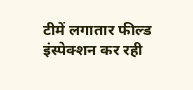टीमें लगातार फील्ड इंस्पेक्शन कर रही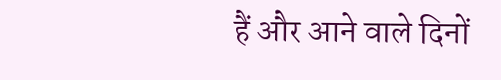हैं और आने वाले दिनों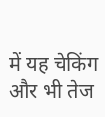में यह चेकिंग और भी तेज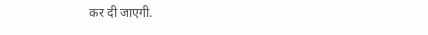कर दी जाएगी.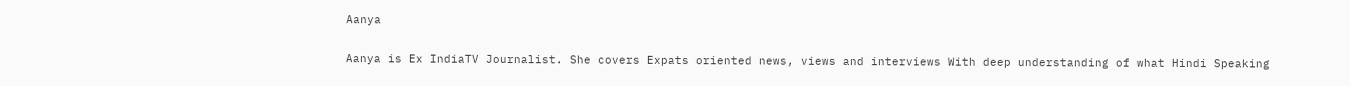Aanya

Aanya is Ex IndiaTV Journalist. She covers Expats oriented news, views and interviews With deep understanding of what Hindi Speaking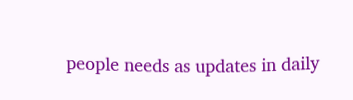people needs as updates in daily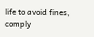life to avoid fines, comply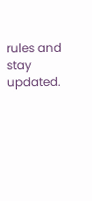rules and stay updated.